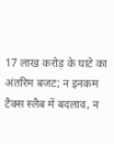17 लाख करोड़ के घाटे का अंतरिम बजट; न इनकम टैक्स स्लैब में बदलाव, न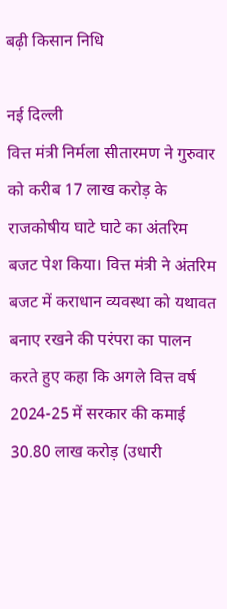बढ़ी किसान निधि

नई दिल्ली
वित्त मंत्री निर्मला सीतारमण ने गुरुवार को करीब 17 लाख करोड़ के राजकोषीय घाटे घाटे का अंतरिम बजट पेश किया। वित्त मंत्री ने अंतरिम बजट में कराधान व्यवस्था को यथावत बनाए रखने की परंपरा का पालन करते हुए कहा कि अगले वित्त वर्ष 2024-25 में सरकार की कमाई 30.80 लाख करोड़ (उधारी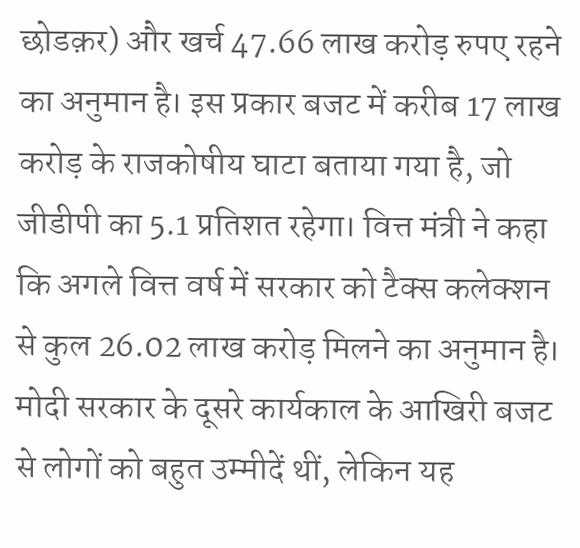छोडक़र) और खर्च 47.66 लाख करोड़ रुपए रहने का अनुमान है। इस प्रकार बजट में करीब 17 लाख करोड़ के राजकोषीय घाटा बताया गया है, जो जीडीपी का 5.1 प्रतिशत रहेगा। वित्त मंत्री ने कहा कि अगले वित्त वर्ष में सरकार को टैक्स कलेक्शन से कुल 26.02 लाख करोड़ मिलने का अनुमान है। मोदी सरकार के दूसरे कार्यकाल के आखिरी बजट से लोगों को बहुत उम्मीदें थीं, लेकिन यह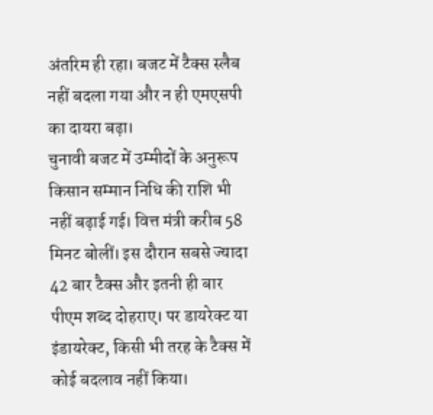अंतरिम ही रहा। बजट में टैक्स स्लैब नहीं बदला गया और न ही एमएसपी का दायरा बढ़ा।
चुनावी बजट में उम्मीदों के अनुरूप किसान सम्मान निधि की राशि भी नहीं बढ़ाई गई। वित्त मंत्री करीब 58 मिनट बोलीं। इस दौरान सबसे ज्यादा 42 बार टैक्स और इतनी ही बार पीएम शब्द दोहराए। पर डायरेक्ट या इंडायरेक्ट, किसी भी तरह के टैक्स में कोई बदलाव नहीं किया।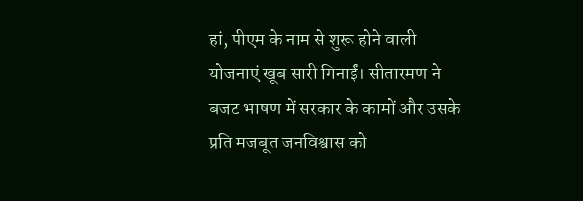हां, पीएम के नाम से शुरू होने वाली योजनाएं खूब सारी गिनाईं। सीतारमण ने बजट भाषण में सरकार के कामों और उसके प्रति मजबूत जनविश्वास को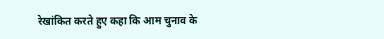रेखांकित करते हुए कहा कि आम चुनाव के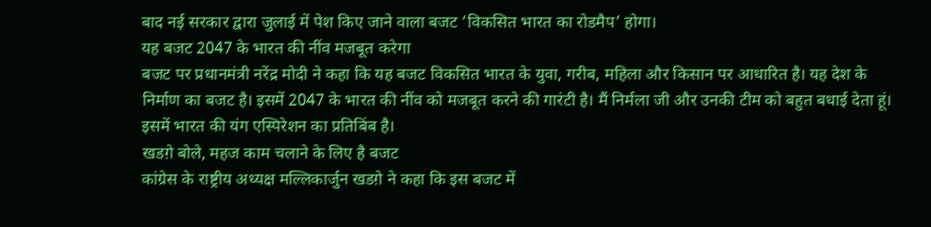बाद नई सरकार द्वारा जुलाई में पेश किए जाने वाला बजट ‘विकसित भारत का रोडमैप’ होगा।
यह बजट 2047 के भारत की नींव मजबूत करेगा
बजट पर प्रधानमंत्री नरेंद्र मोदी ने कहा कि यह बजट विकसित भारत के युवा, गरीब, महिला और किसान पर आधारित है। यह देश के निर्माण का बजट है। इसमें 2047 के भारत की नींव को मजबूत करने की गारंटी है। मैं निर्मला जी और उनकी टीम को बहुत बधाई देता हूं। इसमें भारत की यंग एस्पिरेशन का प्रतिबिंब है।
खडग़े बोले, महज काम चलाने के लिए है बजट
कांग्रेस के राष्ट्रीय अध्यक्ष मल्लिकार्जुन खडग़े ने कहा कि इस बजट में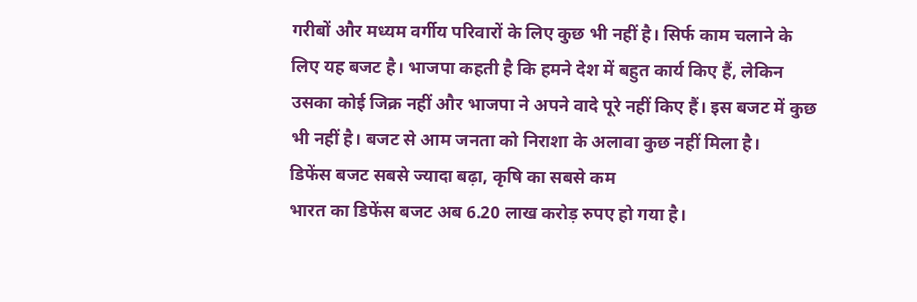गरीबों और मध्यम वर्गीय परिवारों के लिए कुछ भी नहीं है। सिर्फ काम चलाने के लिए यह बजट है। भाजपा कहती है कि हमने देश में बहुत कार्य किए हैं, लेकिन उसका कोई जिक्र नहीं और भाजपा ने अपने वादे पूरे नहीं किए हैं। इस बजट में कुछ भी नहीं है। बजट से आम जनता को निराशा के अलावा कुछ नहीं मिला है।
डिफेंस बजट सबसे ज्यादा बढ़ा, कृषि का सबसे कम
भारत का डिफेंस बजट अब 6.20 लाख करोड़ रुपए हो गया है।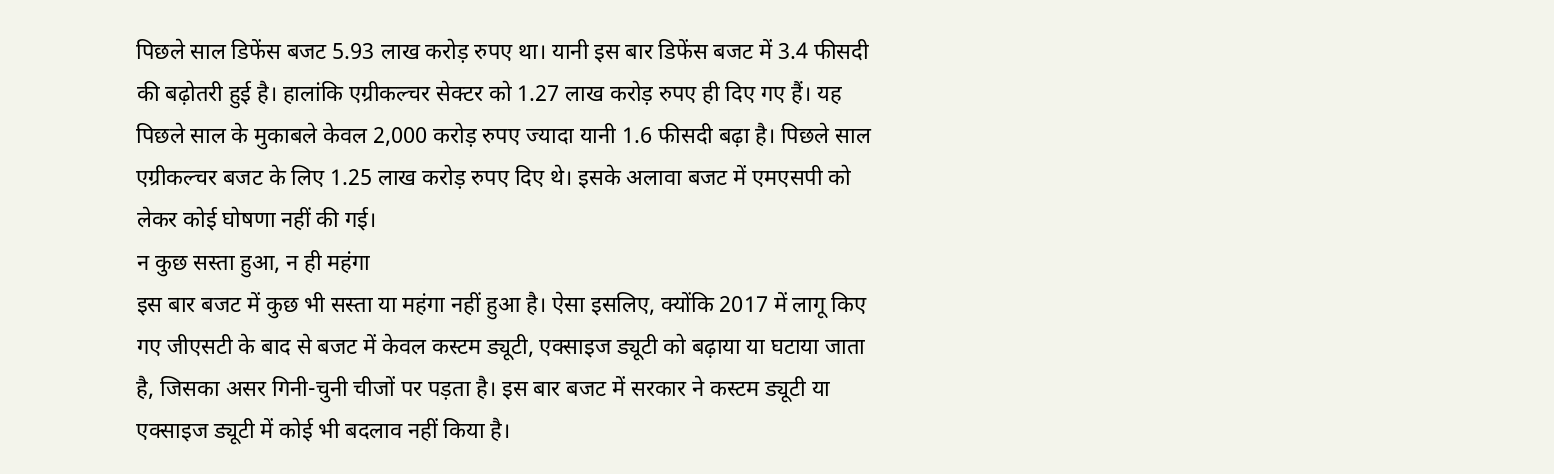पिछले साल डिफेंस बजट 5.93 लाख करोड़ रुपए था। यानी इस बार डिफेंस बजट में 3.4 फीसदी की बढ़ोतरी हुई है। हालांकि एग्रीकल्चर सेक्टर को 1.27 लाख करोड़ रुपए ही दिए गए हैं। यह पिछले साल के मुकाबले केवल 2,000 करोड़ रुपए ज्यादा यानी 1.6 फीसदी बढ़ा है। पिछले साल एग्रीकल्चर बजट के लिए 1.25 लाख करोड़ रुपए दिए थे। इसके अलावा बजट में एमएसपी को लेकर कोई घोषणा नहीं की गई।
न कुछ सस्ता हुआ, न ही महंगा
इस बार बजट में कुछ भी सस्ता या महंगा नहीं हुआ है। ऐसा इसलिए, क्योंकि 2017 में लागू किए गए जीएसटी के बाद से बजट में केवल कस्टम ड्यूटी, एक्साइज ड्यूटी को बढ़ाया या घटाया जाता है, जिसका असर गिनी-चुनी चीजों पर पड़ता है। इस बार बजट में सरकार ने कस्टम ड्यूटी या एक्साइज ड्यूटी में कोई भी बदलाव नहीं किया है।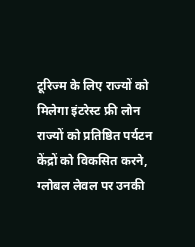टूरिज्म के लिए राज्यों को मिलेगा इंटरेस्ट फ्री लोन
राज्यों को प्रतिष्ठित पर्यटन केंद्रों को विकसित करने, ग्लोबल लेवल पर उनकी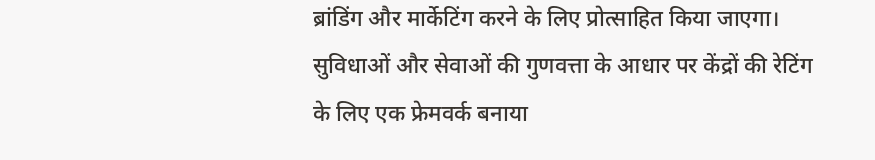ब्रांडिंग और मार्केटिंग करने के लिए प्रोत्साहित किया जाएगा। सुविधाओं और सेवाओं की गुणवत्ता के आधार पर केंद्रों की रेटिंग के लिए एक फ्रेमवर्क बनाया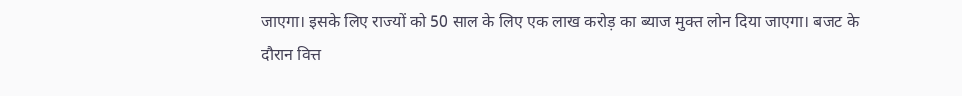जाएगा। इसके लिए राज्यों को 50 साल के लिए एक लाख करोड़ का ब्याज मुक्त लोन दिया जाएगा। बजट के दौरान वित्त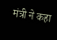मंत्री ने कहा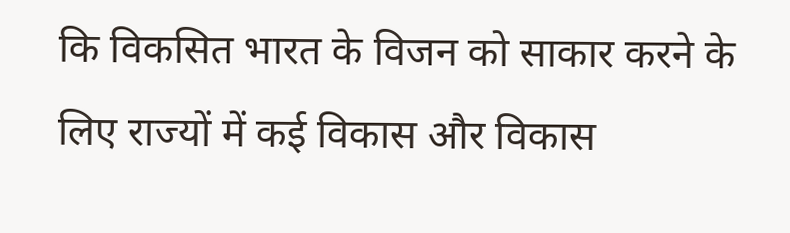कि विकसित भारत के विजन को साकार करने के लिए राज्यों में कई विकास और विकास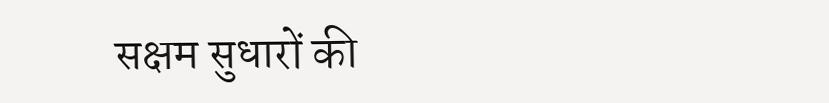सक्षम सुधारों की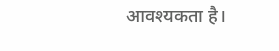आवश्यकता है।